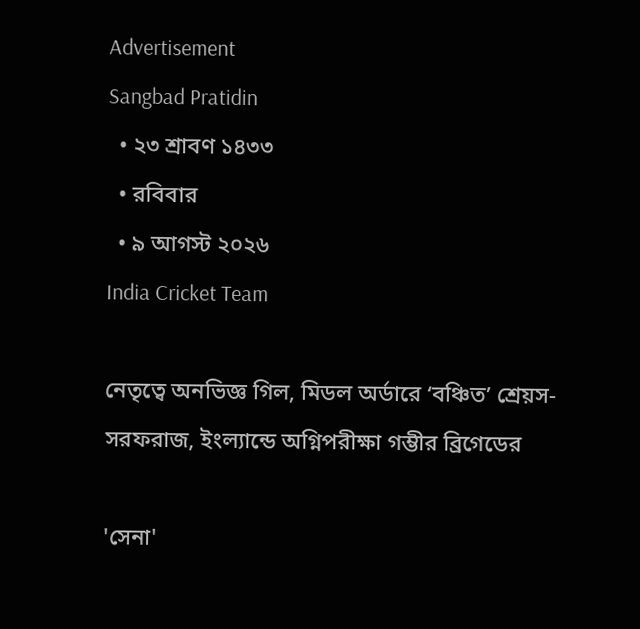Advertisement
Sangbad Pratidin
  • ২৩ শ্রাবণ ১৪৩৩
  • রবিবার
  • ৯ আগস্ট ২০২৬
India Cricket Team

নেতৃত্বে অনভিজ্ঞ গিল, মিডল অর্ডারে ‘বঞ্চিত’ শ্রেয়স-সরফরাজ, ইংল্যান্ডে অগ্নিপরীক্ষা গম্ভীর ব্রিগেডের

'সেনা'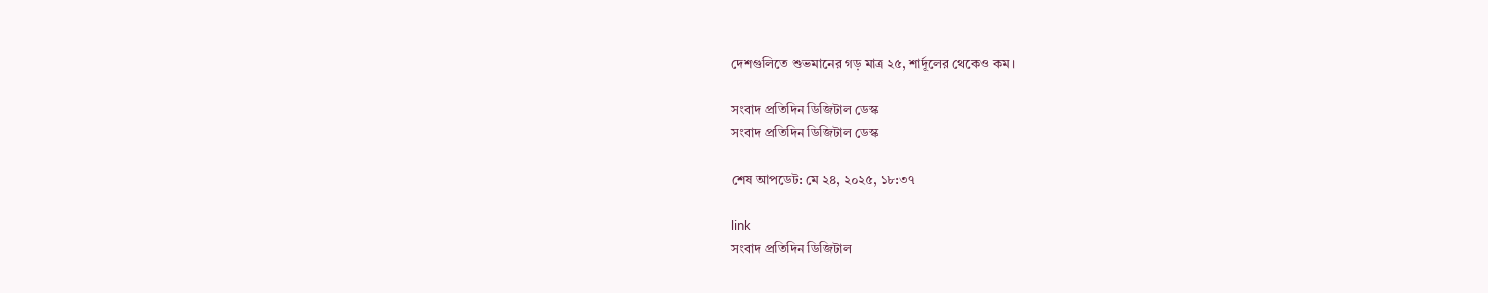দেশগুলিতে শুভমানের গড় মাত্র ২৫, শার্দূলের থেকেও কম।

সংবাদ প্রতিদিন ডিজিটাল ডেস্ক
সংবাদ প্রতিদিন ডিজিটাল ডেস্ক

শেষ আপডেট: মে ২৪, ২০২৫, ১৮:৩৭

link
সংবাদ প্রতিদিন ডিজিটাল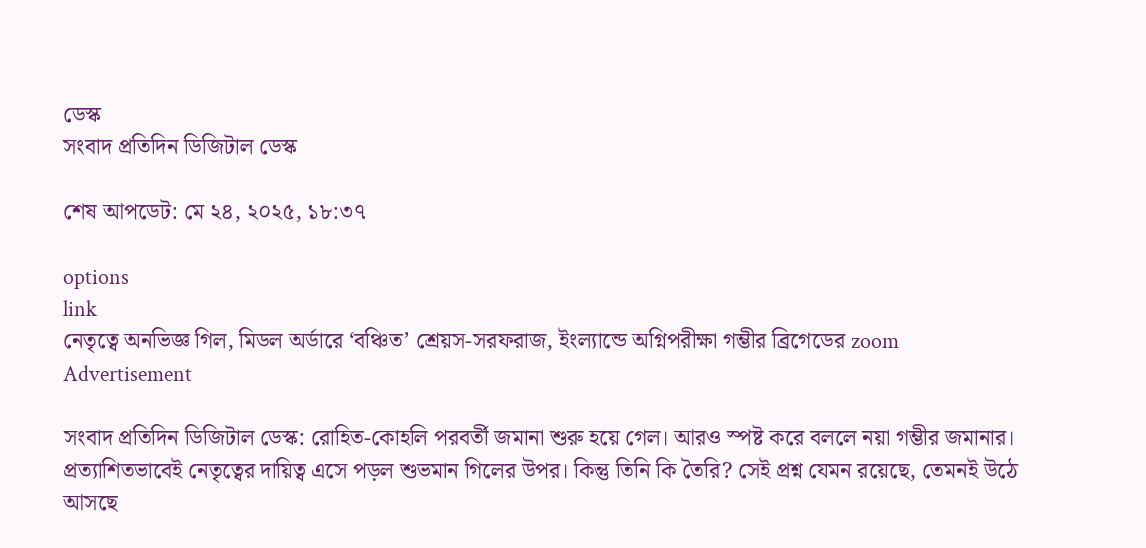ডেস্ক
সংবাদ প্রতিদিন ডিজিটাল ডেস্ক

শেষ আপডেট: মে ২৪, ২০২৫, ১৮:৩৭

options
link
নেতৃত্বে অনভিজ্ঞ গিল, মিডল অর্ডারে ‘বঞ্চিত’ শ্রেয়স-সরফরাজ, ইংল্যান্ডে অগ্নিপরীক্ষা গম্ভীর ব্রিগেডের zoom
Advertisement

সংবাদ প্রতিদিন ডিজিটাল ডেস্ক: রোহিত-কোহলি পরবর্তী জমানা শুরু হয়ে গেল। আরও স্পষ্ট করে বললে নয়া গম্ভীর জমানার। প্রত্যাশিতভাবেই নেতৃত্বের দায়িত্ব এসে পড়ল শুভমান গিলের উপর। কিন্তু তিনি কি তৈরি? সেই প্রশ্ন যেমন রয়েছে, তেমনই উঠে আসছে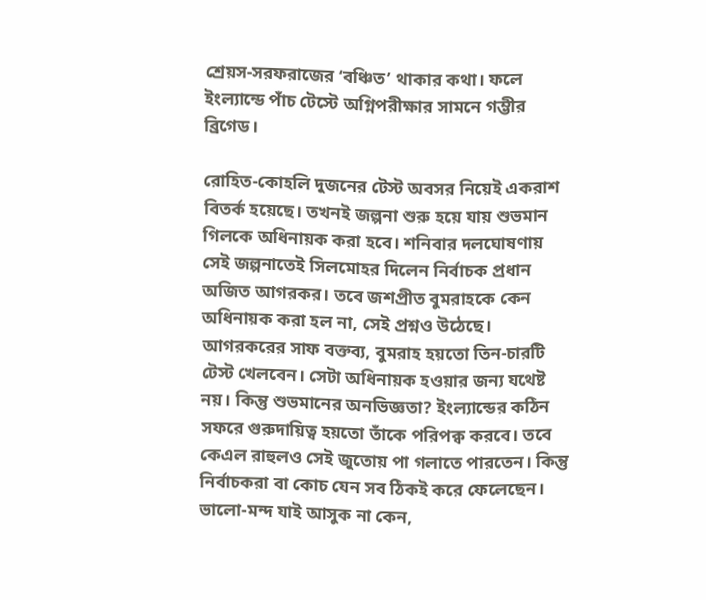শ্রেয়স-সরফরাজের ‘বঞ্চিত’ থাকার কথা। ফলে ইংল্যান্ডে পাঁচ টেস্টে অগ্নিপরীক্ষার সামনে গম্ভীর ব্রিগেড।

রোহিত-কোহলি দুজনের টেস্ট অবসর নিয়েই একরাশ বিতর্ক হয়েছে। তখনই জল্পনা শুরু হয়ে যায় শুভমান গিলকে অধিনায়ক করা হবে। শনিবার দলঘোষণায় সেই জল্পনাতেই সিলমোহর দিলেন নির্বাচক প্রধান অজিত আগরকর। তবে জশপ্রীত বুমরাহকে কেন অধিনায়ক করা হল না, সেই প্রশ্নও উঠেছে। আগরকরের সাফ বক্তব্য, বুমরাহ হয়তো তিন-চারটি টেস্ট খেলবেন। সেটা অধিনায়ক হওয়ার জন্য যথেষ্ট নয়। কিন্তু শুভমানের অনভিজ্ঞতা? ইংল্যান্ডের কঠিন সফরে গুরুদায়িত্ব হয়তো তাঁকে পরিপক্ব করবে। তবে কেএল রাহুলও সেই জুতোয় পা গলাতে পারতেন। কিন্তু নির্বাচকরা বা কোচ যেন সব ঠিকই করে ফেলেছেন। ভালো-মন্দ যাই আসুক না কেন,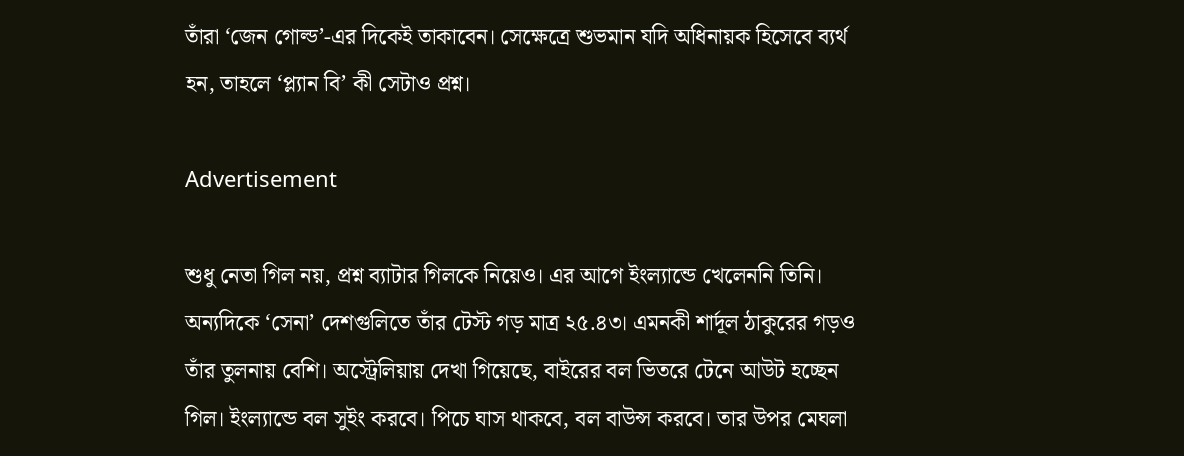তাঁরা ‘জেন গোল্ড’-এর দিকেই তাকাবেন। সেক্ষেত্রে শুভমান যদি অধিনায়ক হিসেবে ব্যর্থ হন, তাহলে ‘প্ল্যান বি’ কী সেটাও প্রশ্ন।

Advertisement

শুধু নেতা গিল নয়, প্রশ্ন ব্যাটার গিলকে নিয়েও। এর আগে ইংল্যান্ডে খেলেননি তিনি। অন্যদিকে ‘সেনা’ দেশগুলিতে তাঁর টেস্ট গড় মাত্র ২৫.৪৩। এমনকী শার্দূল ঠাকুরের গড়ও তাঁর তুলনায় বেশি। অস্ট্রেলিয়ায় দেখা গিয়েছে, বাইরের বল ভিতরে টেনে আউট হচ্ছেন গিল। ইংল্যান্ডে বল সুইং করবে। পিচে ঘাস থাকবে, বল বাউন্স করবে। তার উপর মেঘলা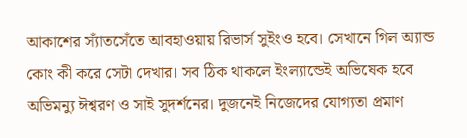আকাশের স্যাঁতসেঁতে আবহাওয়ায় রিভার্স সুইংও হবে। সেখানে গিল অ্যান্ড কোং কী করে সেটা দেখার। সব ঠিক থাকলে ইংল্যান্ডেই অভিষেক হবে অভিমন্যু ঈশ্বরণ ও সাই সুদর্শনের। দুজনেই নিজেদের যোগ্যতা প্রমাণ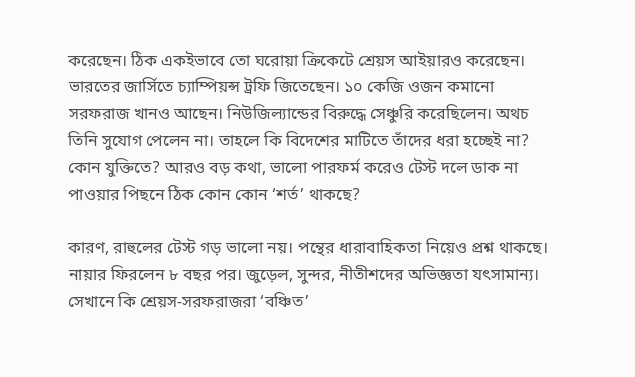করেছেন। ঠিক একইভাবে তো ঘরোয়া ক্রিকেটে শ্রেয়স আইয়ারও করেছেন। ভারতের জার্সিতে চ্যাম্পিয়ন্স ট্রফি জিতেছেন। ১০ কেজি ওজন কমানো সরফরাজ খানও আছেন। নিউজিল্যান্ডের বিরুদ্ধে সেঞ্চুরি করেছিলেন। অথচ তিনি সুযোগ পেলেন না। তাহলে কি বিদেশের মাটিতে তাঁদের ধরা হচ্ছেই না? কোন যুক্তিতে? আরও বড় কথা, ভালো পারফর্ম করেও টেস্ট দলে ডাক না পাওয়ার পিছনে ঠিক কোন কোন ‘শর্ত’ থাকছে?

কারণ, রাহুলের টেস্ট গড় ভালো নয়। পন্থের ধারাবাহিকতা নিয়েও প্রশ্ন থাকছে। নায়ার ফিরলেন ৮ বছর পর। জুড়েল, সুন্দর, নীতীশদের অভিজ্ঞতা যৎসামান্য। সেখানে কি শ্রেয়স-সরফরাজরা ‘বঞ্চিত’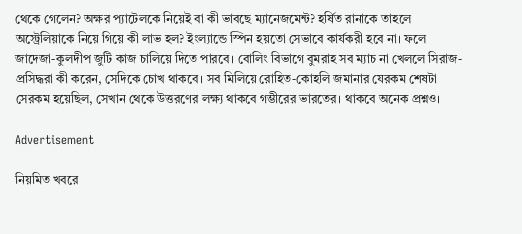থেকে গেলেন? অক্ষর প্যাটেলকে নিয়েই বা কী ভাবছে ম্যানেজমেন্ট? হর্ষিত রানাকে তাহলে অস্ট্রেলিয়াকে নিয়ে গিয়ে কী লাভ হল? ইংল্যান্ডে স্পিন হয়তো সেভাবে কার্যকরী হবে না। ফলে জাদেজা-কুলদীপ জুটি কাজ চালিয়ে দিতে পারবে। বোলিং বিভাগে বুমরাহ সব ম্যাচ না খেললে সিরাজ-প্রসিদ্ধরা কী করেন, সেদিকে চোখ থাকবে। সব মিলিয়ে রোহিত-কোহলি জমানার যেরকম শেষটা সেরকম হয়েছিল, সেখান থেকে উত্তরণের লক্ষ্য থাকবে গম্ভীরের ভারতের। থাকবে অনেক প্রশ্নও।

Advertisement

নিয়মিত খবরে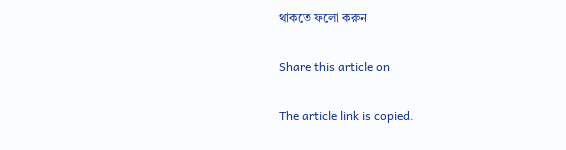থাকতে ফলো করুন

Share this article on

The article link is copied.